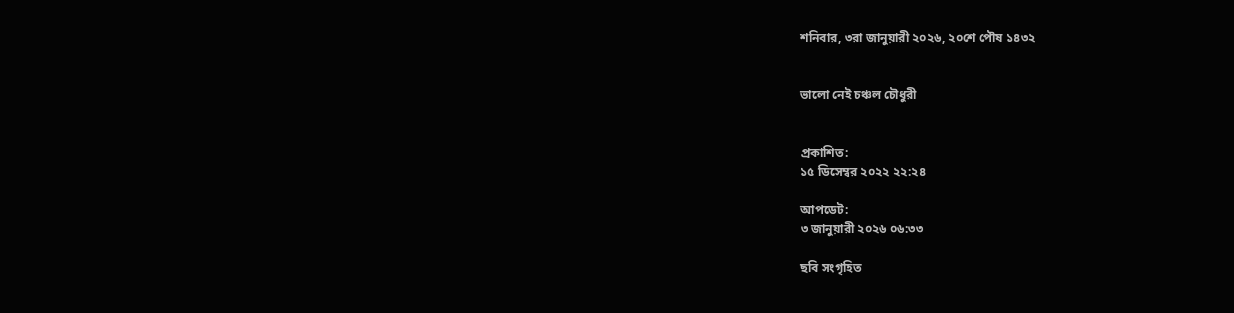শনিবার, ৩রা জানুয়ারী ২০২৬, ২০শে পৌষ ১৪৩২


ভালো নেই চঞ্চল চৌধুরী


প্রকাশিত:
১৫ ডিসেম্বর ২০২২ ২২:২৪

আপডেট:
৩ জানুয়ারী ২০২৬ ০৬:৩৩

ছবি সংগৃহিত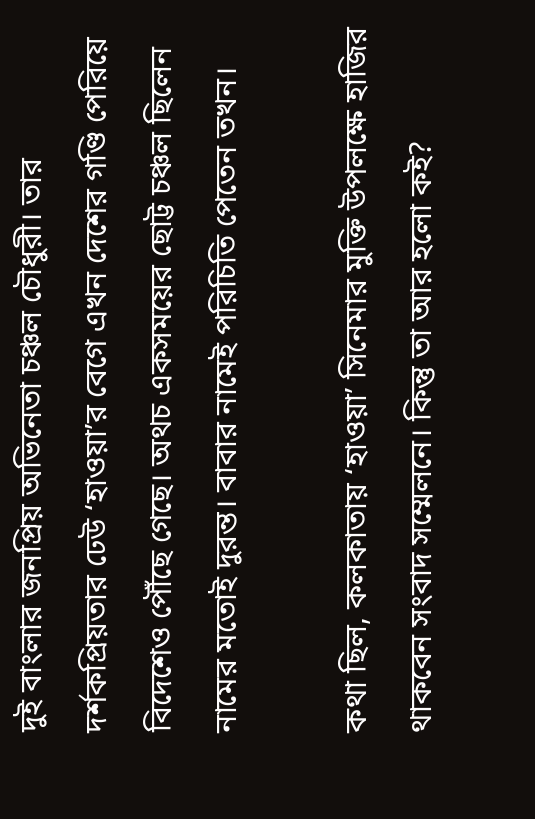দুই বাংলার জনপ্রিয় অভিনেতা চঞ্চল চৌধুরী। তার দর্শকপ্রিয়তার ঢেউ ‘হাওয়া’র বেগে এখন দেশের গণ্ডি পেরিয়ে বিদেশেও পৌঁছে গেছে। অথচ একসময়ের ছোট্ট চঞ্চল ছিলেন নামের মতোই দুরন্ত। বাবার নামেই পরিচিতি পেতেন তখন।

কথা ছিল, কলকাতায় ‘হাওয়া’ সিনেমার মুক্তি উপলক্ষে হাজির থাকবেন সংবাদ সম্মেলনে। কিন্তু তা আর হলো কই?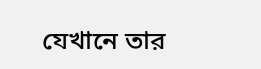যেখানে তার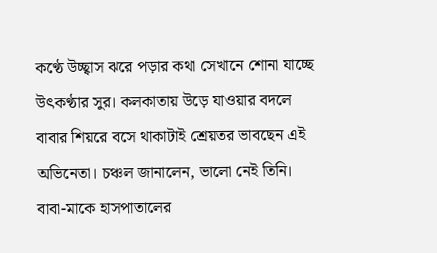কণ্ঠে উচ্ছ্বাস ঝরে পড়ার কথা সেখানে শোনা যাচ্ছে উৎকণ্ঠার সুর। কলকাতায় উড়ে যাওয়ার বদলে বাবার শিয়রে বসে থাকাটাই শ্রেয়তর ভাবছেন এই অভিনেতা। চঞ্চল জানালেন, ভালো নেই তিনি। বাবা-মাকে হাসপাতালের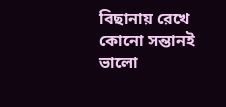বিছানায় রেখে কোনো সন্তানই ভালো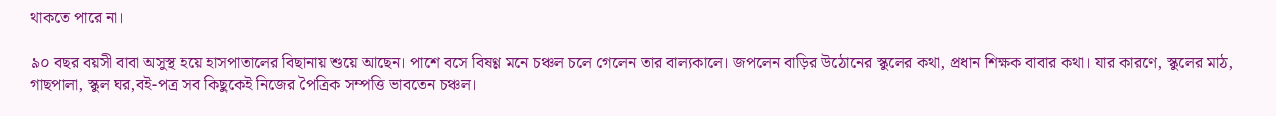থাকতে পারে না।

৯০ বছর বয়সী বাবা অসুস্থ হয়ে হাসপাতালের বিছানায় শুয়ে আছেন। পাশে বসে বিষণ্ণ মনে চঞ্চল চলে গেলেন তার বাল্যকালে। জপলেন বাড়ির উঠোনের স্কুলের কথা, প্রধান শিক্ষক বাবার কথা। যার কারণে, স্কুলের মাঠ, গাছপালা, স্কুল ঘর,বই-পত্র সব কিছুকেই নিজের পৈত্রিক সম্পত্তি ভাবতেন চঞ্চল।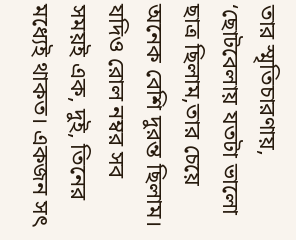তার স্মৃতিচারণায়, ‘ছোটবেলায় যতটা ভালো ছাত্র ছিলাম,তার চেয়ে অনেক বেশি দুরন্ত ছিলাম। যদিও রোল নম্বর সব সময়ই এক, দুই, তিনের মধ্যেই থাকত। একজন সৎ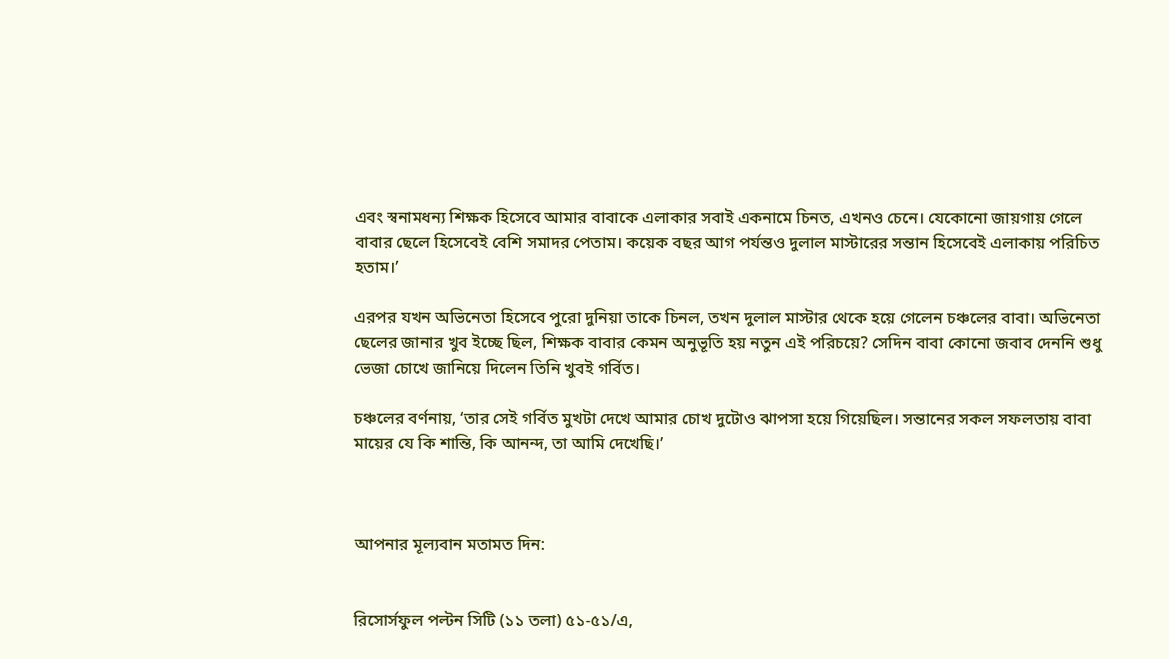এবং স্বনামধন্য শিক্ষক হিসেবে আমার বাবাকে এলাকার সবাই একনামে চিনত, এখনও চেনে। যেকোনো জায়গায় গেলে বাবার ছেলে হিসেবেই বেশি সমাদর পেতাম। কয়েক বছর আগ পর্যন্তও দুলাল মাস্টারের সন্তান হিসেবেই এলাকায় পরিচিত হতাম।’

এরপর যখন অভিনেতা হিসেবে পুরো দুনিয়া তাকে চিনল, তখন দুলাল মাস্টার থেকে হয়ে গেলেন চঞ্চলের বাবা। অভিনেতা ছেলের জানার খুব ইচ্ছে ছিল, শিক্ষক বাবার কেমন অনুভূতি হয় নতুন এই পরিচয়ে? সেদিন বাবা কোনো জবাব দেননি শুধু ভেজা চোখে জানিয়ে দিলেন তিনি খুবই গর্বিত।

চঞ্চলের বর্ণনায়, ‘তার সেই গর্বিত মুখটা দেখে আমার চোখ দুটোও ঝাপসা হয়ে গিয়েছিল। সন্তানের সকল সফলতায় বাবা মায়ের যে কি শান্তি, কি আনন্দ, তা আমি দেখেছি।’



আপনার মূল্যবান মতামত দিন:


রিসোর্সফুল পল্টন সিটি (১১ তলা) ৫১-৫১/এ,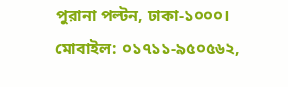পুরানা পল্টন, ঢাকা-১০০০।
মোবাইল: ০১৭১১-৯৫০৫৬২,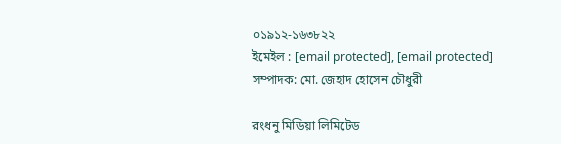০১৯১২-১৬৩৮২২
ইমেইল : [email protected], [email protected]
সম্পাদক: মো. জেহাদ হোসেন চৌধুরী

রংধনু মিডিয়া লিমিটেড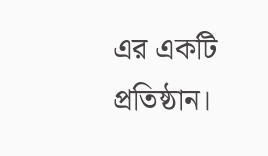এর একটি প্রতিষ্ঠান।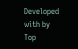Developed with by
Top